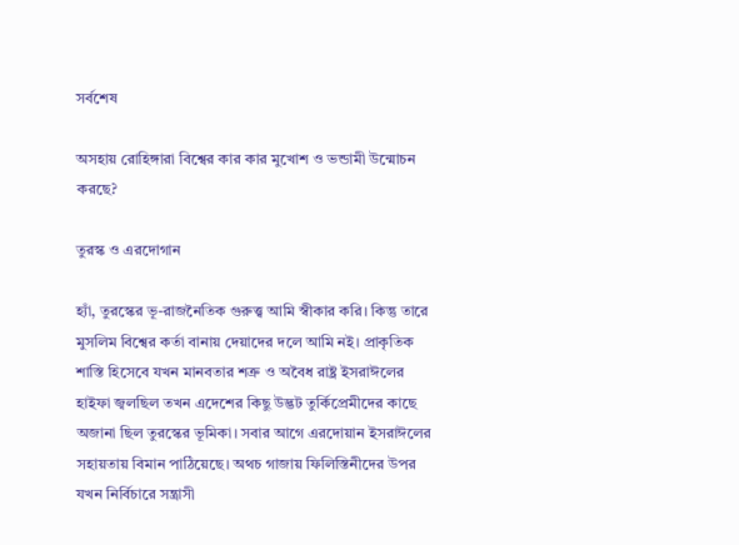সর্বশেষ

অসহায় রোহিঙ্গারা বিশ্বের কার কার ‍মুখোশ ও ভন্ডামী উন্মোচন করছে?

তুরস্ক ও এরদোগান

হ্যাঁ, তুরস্কের ভূ-রাজনৈতিক গুরুত্ত্ব আমি স্বীকার করি। কিন্তু তারে মুসলিম বিশ্বের কর্তা বানায় দেয়াদের দলে আমি নই। প্রাকৃতিক শাস্তি হিসেবে যখন মানবতার শত্রু ও অবৈধ রাষ্ট্র ইসরাঈলের হাইফা জ্বলছিল তখন এদেশের কিছু উদ্ভট তুর্কিপ্রেমীদের কাছে অজানা ছিল তুরস্কের ভূমিকা। সবার আগে এরদোয়ান ইসরাঈলের সহায়তায় বিমান পাঠিয়েছে। অথচ গাজায় ফিলিস্তিনীদের উপর যখন নির্বিচারে সন্ত্রাসী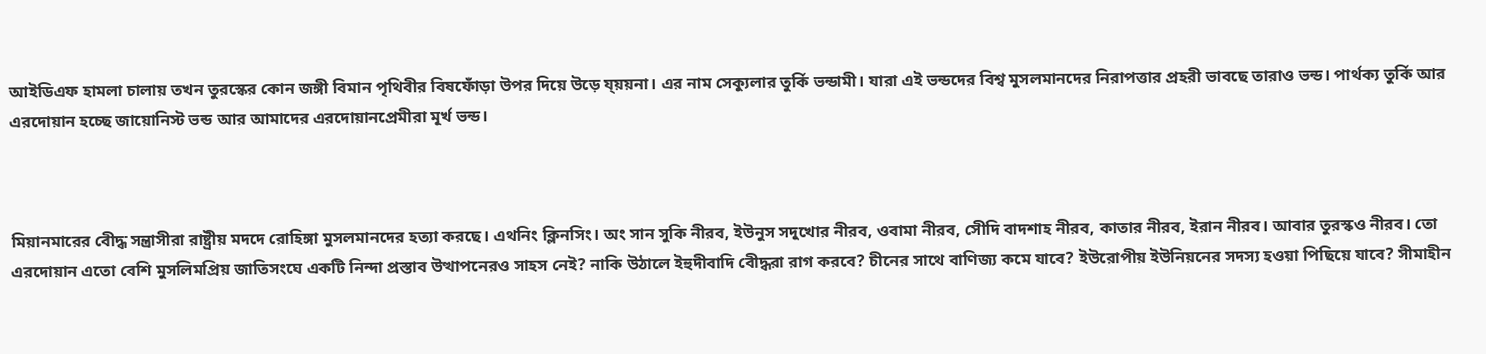আইডিএফ হামলা চালায় তখন তুরস্কের কোন জঙ্গী বিমান পৃথিবীর বিষফোঁড়া উপর দিয়ে উড়ে য্য়য়না। এর নাম সেক্যুলার তুর্কি ভন্ডামী। যারা এই ভন্ডদের বিশ্ব মুসলমানদের নিরাপত্তার প্রহরী ভাবছে তারাও ভন্ড। পার্থক্য তুর্কি আর এরদোয়ান হচ্ছে জায়োনিস্ট ভন্ড আর আমাদের এরদোয়ানপ্রেমীরা মূর্খ ভন্ড।



মিয়ানমারের বেীদ্ধ সন্ত্রাসীরা রাষ্ট্রীয় মদদে রোহিঙ্গা মুসলমানদের হত্যা করছে। এথনিং ক্লিনসিং। অং সান সুকি নীরব, ইউনুস সদুখোর নীরব, ওবামা নীরব, সেীদি বাদশাহ নীরব, কাতার নীরব, ইরান নীরব। আবার তুরস্কও নীরব। তো এরদোয়ান এতো বেশি মুসলিমপ্রিয় জাতিসংঘে একটি নিন্দা প্রস্তাব উত্থাপনেরও সাহস নেই? নাকি উঠালে ইহুদীবাদি বেীদ্ধরা রাগ করবে? চীনের সাথে বাণিজ্য কমে যাবে? ইউরোপীয় ইউনিয়নের সদস্য হওয়া পিছিয়ে যাবে? সীমাহীন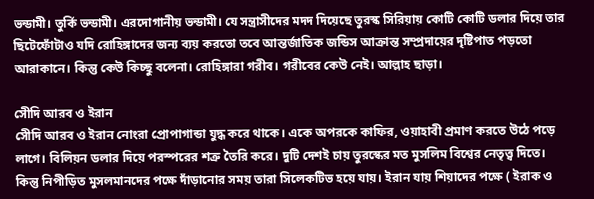ভন্ডামী। তুর্কি ভন্ডামী। এরদোগানীয় ভন্ডামী। যে সন্ত্রাসীদের মদদ দিয়েছে তুরস্ক সিরিয়ায় কোটি কোটি ডলার দিয়ে তার ছিটেফোঁটাও যদি রোহিঙ্গাদের জন্য ব্যয় করতো তবে আন্তর্জাতিক জন্ডিস আক্রান্ত সম্প্রদায়ের দৃষ্টিপাত পড়তো আরাকানে। কিন্তু কেউ কিচ্ছু বলেনা। রোহিঙ্গারা গরীব। গরীবের কেউ নেই। আল্লাহ ছাড়া।

সেীদি আরব ও ইরান
সেীদি আরব ও ইরান নোংরা প্রোপাগান্ডা যুদ্ধ করে থাকে। একে অপরকে কাফির, ওয়াহাবী প্রমাণ করতে উঠে পড়ে লাগে। বিলিয়ন ডলার দিয়ে পরস্পরের শত্রু তৈরি করে। দুটি দেশই চায় তুরস্কের মত মুসলিম বিশ্বের নেতৃত্ত্ব দিতে। কিন্তু নিপীড়িত মুসলমানদের পক্ষে দাঁড়ানোর সময় তারা সিলেকটিভ হয়ে যায়। ইরান যায় শিয়াদের পক্ষে ( ইরাক ও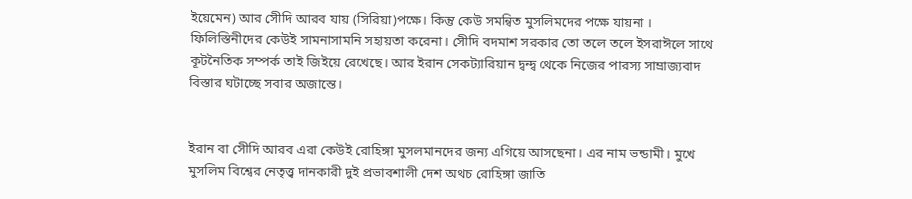ইয়েমেন) আর সেীদি আরব যায় (সিরিয়া)পক্ষে। কিন্তু কেউ সমন্বিত মুসলিমদের পক্ষে যায়না । ফিলিস্তিনীদের কেউই সামনাসামনি সহায়তা করেনা। সেীদি বদমাশ সরকার তো তলে তলে ইসরাঈলে সাথে কূটনৈতিক সম্পর্ক তাই জিইয়ে রেখেছে। আর ইরান সেকট্যারিয়ান দ্বন্দ্ব থেকে নিজের পারস্য সাম্রাজ্যবাদ বিস্তার ঘটাচ্ছে সবার অজান্তে।


ইরান বা সেীদি আরব এরা কেউই রোহিঙ্গা মুসলমানদের জন্য এগিয়ে আসছেনা। এর নাম ভন্ডামী। মুখে মুসলিম বিশ্বের নেতৃত্ত্ব দানকারী দুই প্রভাবশালী দেশ অথচ রোহিঙ্গা জাতি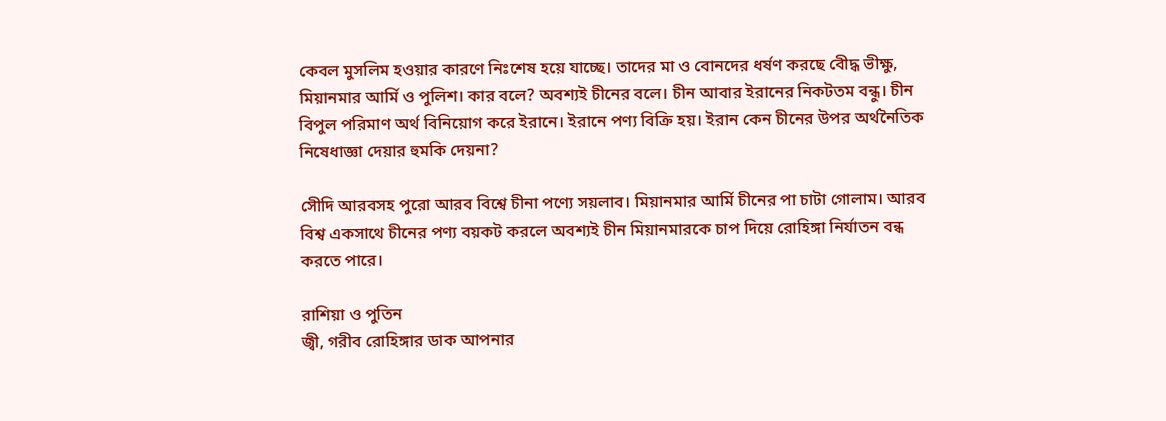কেবল মুসলিম হওয়ার কারণে নিঃশেষ হয়ে যাচ্ছে। তাদের মা ও বোনদের ধর্ষণ করছে বেীদ্ধ ভীক্ষু, মিয়ানমার আর্মি ও পুলিশ। কার বলে? অবশ্যই চীনের বলে। চীন আবার ইরানের নিকটতম বন্ধু। চীন বিপুল পরিমাণ অর্থ বিনিয়োগ করে ইরানে। ইরানে পণ্য বিক্রি হয়। ইরান কেন চীনের উপর অর্থনৈতিক নিষেধাজ্ঞা দেয়ার হুমকি দেয়না?

সেীদি আরবসহ পুরো আরব বিশ্বে চীনা পণ্যে সয়লাব। মিয়ানমার আর্মি চীনের পা চাটা গোলাম। আরব বিশ্ব একসাথে চীনের পণ্য বয়কট করলে অবশ্যই চীন মিয়ানমারকে চাপ দিয়ে রোহিঙ্গা নির্যাতন বন্ধ করতে পারে।

রাশিয়া ও পুতিন
জ্বী, গরীব রোহিঙ্গার ডাক আপনার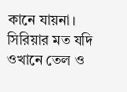কানে যায়না। সিরিয়ার মত যদি ওখানে তেল ও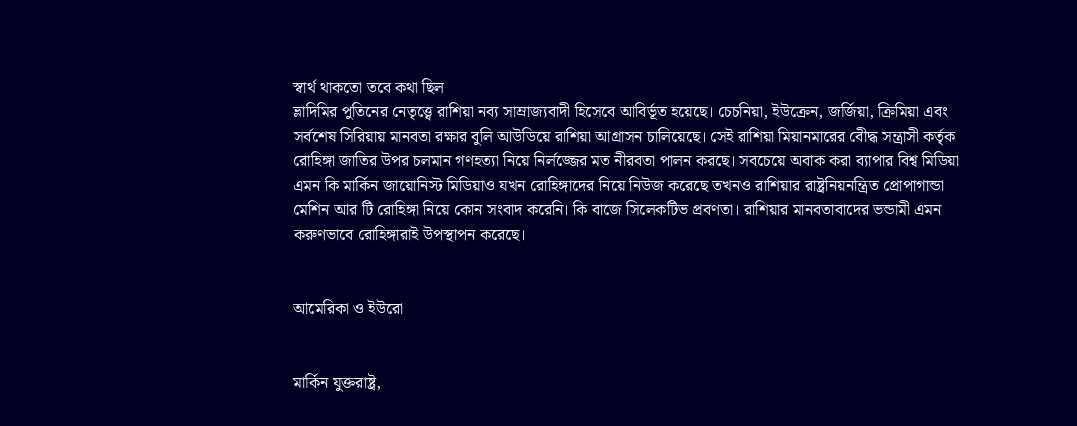স্বার্থ থাকতো তবে কথা ছিল
ভ্লাদিমির পুতিনের নেতৃত্ত্বে রাশিয়া নব্য সাম্রাজ্যবাদী হিসেবে আবির্ভূত হয়েছে। চেচনিয়া, ইউক্রেন, জর্জিয়া, ক্রিমিয়া এবং সর্বশেষ সিরিয়ায় মানবতা রক্ষার বুলি আউডিয়ে রাশিয়া আগ্রাসন চালিয়েছে। সেই রাশিয়া মিয়ানমারের বেীদ্ধ সন্ত্রাসী কর্তৃক রোহিঙ্গা জাতির উপর চলমান গণহত্যা নিয়ে নির্লজ্জের মত নীরবতা পালন করছে। সবচেয়ে অবাক করা ব্যাপার বিশ্ব মিডিয়া এমন কি মার্কিন জায়োনিস্ট মিডিয়াও যখন রোহিঙ্গাদের নিয়ে নিউজ করেছে তখনও রাশিয়ার রাষ্ট্রনিয়নন্ত্রিত প্রোপাগান্ডা মেশিন আর টি রোহিঙ্গা নিয়ে কোন সংবাদ করেনি। কি বাজে সিলেকটিভ প্রবণতা। রাশিয়ার মানবতাবাদের ভন্ডামী এমন করুণভাবে রোহিঙ্গারাই উপস্থাপন করেছে।


আমেরিকা ও ইউরো


মার্কিন যুক্তরাষ্ট্র,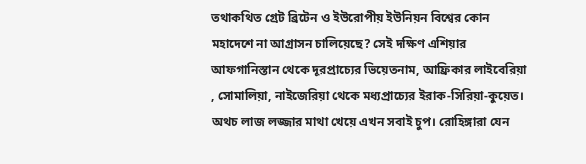তথাকথিত গ্রেট ব্রিটেন ও ইউরোপীয় ইউনিয়ন বিশ্বের কোন মহাদেশে না আগ্রাসন চালিয়েছে? সেই দক্ষিণ এশিয়ার আফগানিস্তান থেকে দূরপ্রাচ্যের ভিয়েতনাম, আফ্রিকার লাইবেরিয়া , সোমালিয়া, নাইজেরিয়া থেকে মধ্যপ্রাচ্যের ইরাক-সিরিয়া-কুয়েত। অথচ লাজ লজ্জার মাথা খেয়ে এখন সবাই চুপ। রোহিঙ্গারা যেন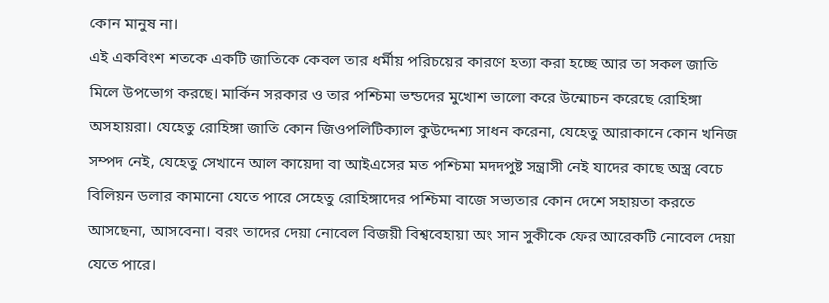কোন মানুষ না।
এই একবিংশ শতকে একটি জাতিকে কেবল তার ধর্মীয় পরিচয়ের কারণে হত্যা করা হচ্ছে আর তা সকল জাতি মিলে উপভোগ করছে। মার্কিন সরকার ও তার পশ্চিমা ভন্ডদের মুখোশ ভালো করে উন্মোচন করেছে রোহিঙ্গা অসহায়রা। যেহেতু রোহিঙ্গা জাতি কোন জিওপলিটিক্যাল কুউদ্দেশ্য সাধন করেনা, যেহেতু আরাকানে কোন খনিজ সম্পদ নেই, যেহেতু সেখানে আল কায়েদা বা আইএসের মত পশ্চিমা মদদপুষ্ট সন্ত্রাসী নেই যাদের কাছে অস্ত্র বেচে বিলিয়ন ডলার কামানো যেতে পারে সেহেতু রোহিঙ্গাদের পশ্চিমা বাজে সভ্যতার কোন দেশে সহায়তা করতে আসছেনা, আসবেনা। বরং তাদের দেয়া নোবেল বিজয়ী বিশ্ববেহায়া অং সান সুকীকে ফের আরেকটি নোবেল দেয়া যেতে পারে।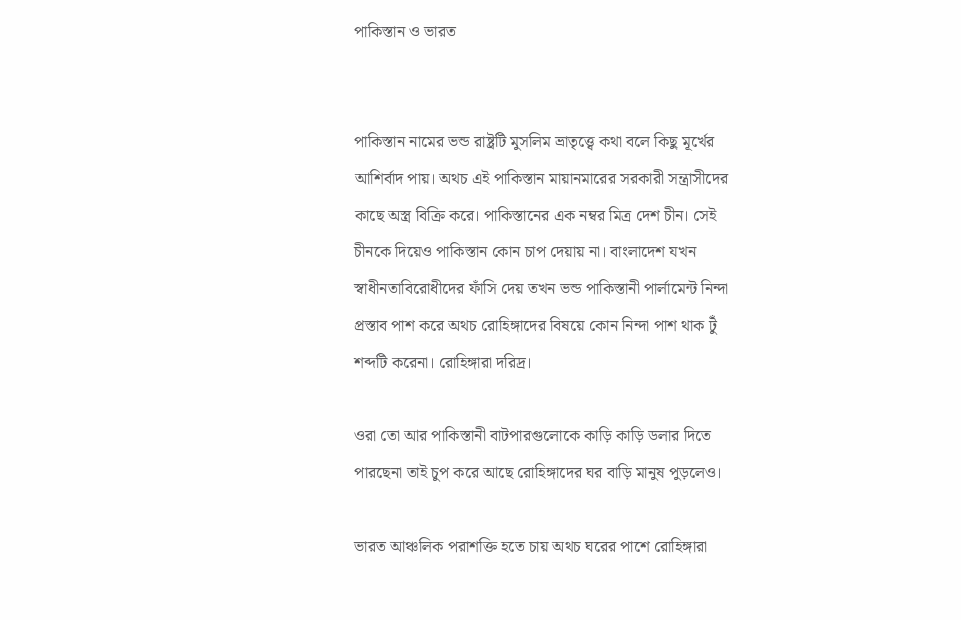পাকিস্তান ও ভারত


পাকিস্তান নামের ভন্ড রাষ্ট্রটি মুসলিম ভ্রাতৃত্ত্বে কথা বলে কিছু মূর্খের আশির্বাদ পায়। অথচ এই পাকিস্তান মায়ানমারের সরকারী সন্ত্রাসীদের কাছে অস্ত্র বিক্রি করে। পাকিস্তানের এক নম্বর মিত্র দেশ চীন। সেই চীনকে দিয়েও পাকিস্তান কোন চাপ দেয়ায় না। বাংলাদেশ যখন স্বাধীনতাবিরোধীদের ফাঁসি দেয় তখন ভন্ড পাকিস্তানী পার্লামেন্ট নিন্দা প্রস্তাব পাশ করে অথচ রোহিঙ্গাদের বিষয়ে কোন নিন্দা পাশ থাক টুঁ শব্দটি করেনা। রোহিঙ্গারা দরিদ্র।

ওরা তো আর পাকিস্তানী বাটপারগুলোকে কাড়ি কাড়ি ডলার দিতে পারছেনা তাই চুপ করে আছে রোহিঙ্গাদের ঘর বাড়ি মানুষ পুড়লেও।

ভারত আঞ্চলিক পরাশক্তি হতে চায় অথচ ঘরের পাশে রোহিঙ্গারা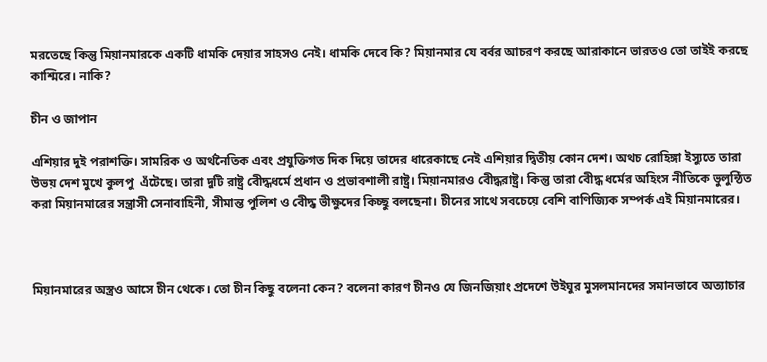মরতেছে কিন্তু মিয়ানমারকে একটি ধামকি দেয়ার সাহসও নেই। ধামকি দেবে কি? মিয়ানমার যে বর্বর আচরণ করছে আরাকানে ভারতও তো তাইই করছে কাশ্মিরে। নাকি?

চীন ও জাপান

এশিয়ার দুই পরাশক্তি। সামরিক ও অর্থনৈতিক এবং প্রযুক্তিগত দিক দিয়ে তাদের ধারেকাছে নেই এশিয়ার দ্বিতীয় কোন দেশ। অথচ রোহিঙ্গা ইস্যুতে তারা উভয় দেশ মুখে কুলপু  এঁটেছে। তারা দুটি রাষ্ট্র বেীদ্ধধর্মে প্রধান ও প্রভাবশালী রাষ্ট্র। মিয়ানমারও বেীদ্ধরাষ্ট্র। কিন্তু তারা বেীদ্ধ ধর্মের অহিংস নীতিকে ভুলুন্ঠিত করা মিয়ানমারের সন্ত্রাসী সেনাবাহিনী, সীমান্ত পুলিশ ও বেীদ্ধ ভীক্ষুদের কিচ্ছু বলছেনা। চীনের সাথে সবচেয়ে বেশি বাণিজ্যিক সম্পর্ক এই মিয়ানমারের।



মিয়ানমারের অস্ত্রও আসে চীন থেকে। তো চীন কিছু বলেনা কেন? বলেনা কারণ চীনও যে জিনজিয়াং প্রদেশে উইঘুর মুসলমানদের সমানভাবে অত্যাচার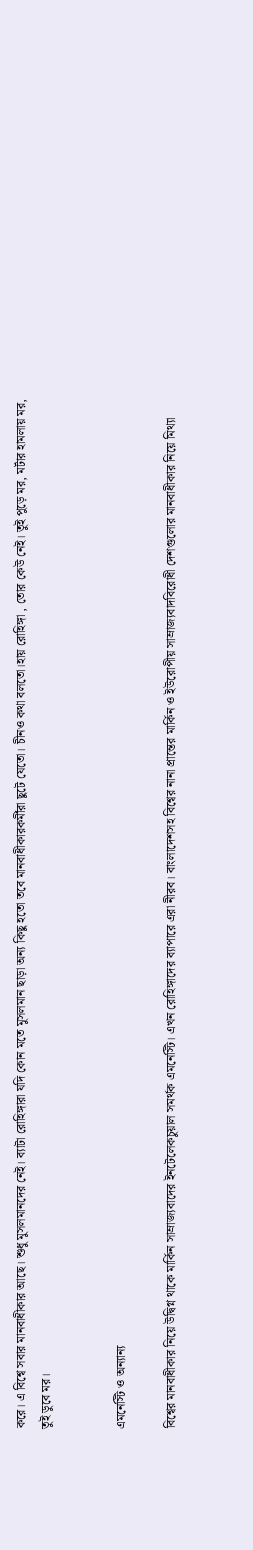করে। এ বিশ্বে সবার মানবাধীকার আছে। শুধু মুসলমানদের নেই। ব্যাটা রোহিঙ্গারা যদি কোন মতে মুসলমান ছাড়া অন্য কিছু হতো তবে মানবাধীকারকর্মীরা ছুটে যেতো। চীনও কথা বলতো।হায় রোহিঙ্গা , তোর কেউ নেই। তুই পুড়ে মর, মর্টার হামলায় মর, তুই ডুবে মর।


এমনেস্টি ও অন্যান্য

বিশ্বের মানবাধীকার নিয়ে উদ্বিগ্ন থাকে মার্কিন সাম্রাজ্যবাদের ইনটেলেকচুয়াল সমর্থক এমনেস্টি। এখন রোহিঙ্গাদের ব্যাপারে এরা নীরব। বাংলাদেশসহ বিশ্বের নানা প্রান্তের মার্কিন ও ইউরোপীয় সাম্রাজ্যবাদবিরোধী দেশগুলোর মানবাধীকার নিয়ে মিথ্যা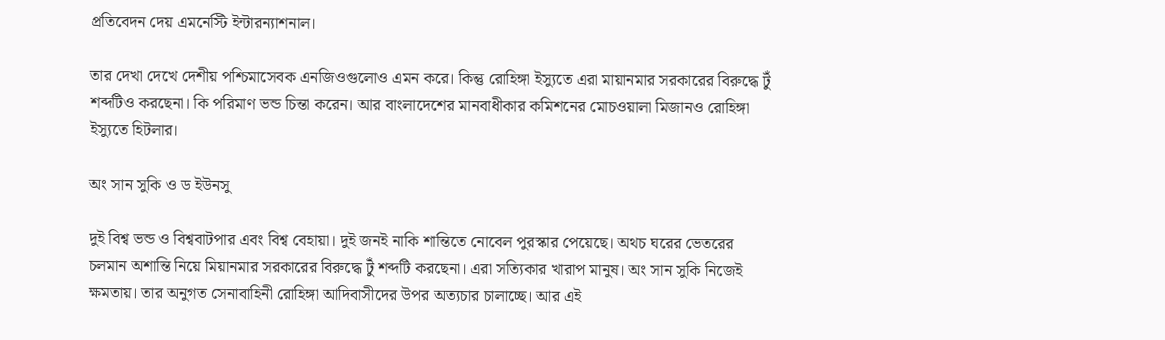প্রতিবেদন দেয় এমনেস্টি ইন্টারন্যাশনাল।

তার দেখা দেখে দেশীয় পশ্চিমাসেবক এনজিওগুলোও এমন করে। কিন্তু রোহিঙ্গা ইস্যুতে এরা মায়ানমার সরকারের বিরুদ্ধে টুঁ শব্দটিও করছেনা। কি পরিমাণ ভন্ড চিন্তা করেন। আর বাংলাদেশের মানবাধীকার কমিশনের মোচওয়ালা মিজানও রোহিঙ্গা ইস্যুতে হিটলার।

অং সান সুকি ও ড ইউনসু

দুই বিশ্ব ভন্ড ও বিশ্ববাটপার এবং বিশ্ব বেহায়া। দুই জনই নাকি শান্তিতে নোবেল পুরস্কার পেয়েছে। অথচ ঘরের ভেতরের চলমান অশান্তি নিয়ে মিয়ানমার সরকারের বিরুদ্ধে টুঁ শব্দটি করছেনা। এরা সত্যিকার খারাপ মানুষ। অং সান সুকি নিজেই ক্ষমতায়। তার অনুগত সেনাবাহিনী রোহিঙ্গা আদিবাসীদের উপর অত্যচার চালাচ্ছে। আর এই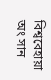বিশ্ববেহায়া অং সান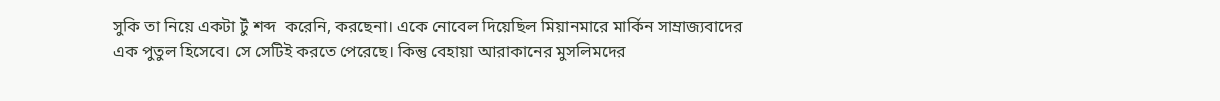সুকি তা নিয়ে একটা টুঁ শব্দ  করেনি, করছেনা। একে নোবেল দিয়েছিল মিয়ানমারে মার্কিন সাম্রাজ্যবাদের এক পুতুল হিসেবে। সে সেটিই করতে পেরেছে। কিন্তু বেহায়া আরাকানের মুসলিমদের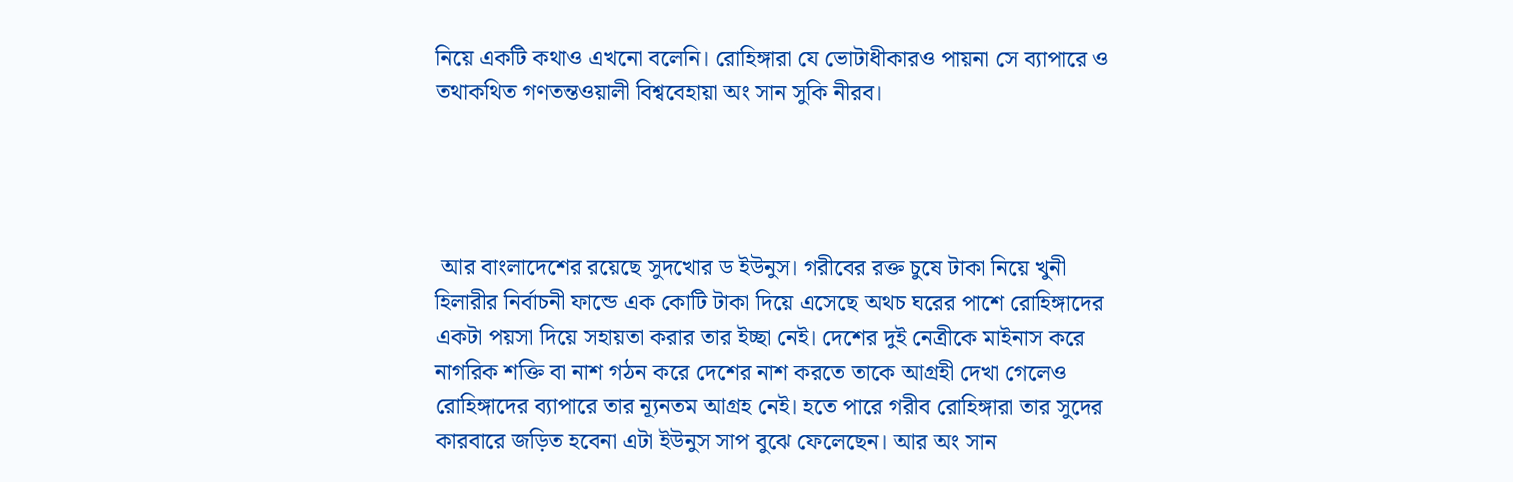নিয়ে একটি কথাও এখনো বলেনি। রোহিঙ্গারা যে ভোটাধীকারও পায়না সে ব্যাপারে ও তথাকথিত গণতন্তওয়ালী বিশ্ববেহায়া অং সান সুকি নীরব।




 আর বাংলাদেশের রয়েছে সুদখোর ড ইউনুস। গরীবের রক্ত চুষে টাকা নিয়ে খুনী হিলারীর নির্বাচনী ফান্ডে এক কোটি টাকা দিয়ে এসেছে অথচ ঘরের পাশে রোহিঙ্গাদের একটা পয়সা দিয়ে সহায়তা করার তার ইচ্ছা নেই। দেশের দুই নেত্রীকে মাইনাস করে নাগরিক শক্তি বা নাশ গঠন করে দেশের নাশ করতে তাকে আগ্রহী দেখা গেলেও রোহিঙ্গাদের ব্যাপারে তার ন্যূনতম আগ্রহ নেই। হতে পারে গরীব রোহিঙ্গারা তার সুদের কারবারে জড়িত হবেনা এটা ইউনুস সাপ বুঝে ফেলেছেন। আর অং সান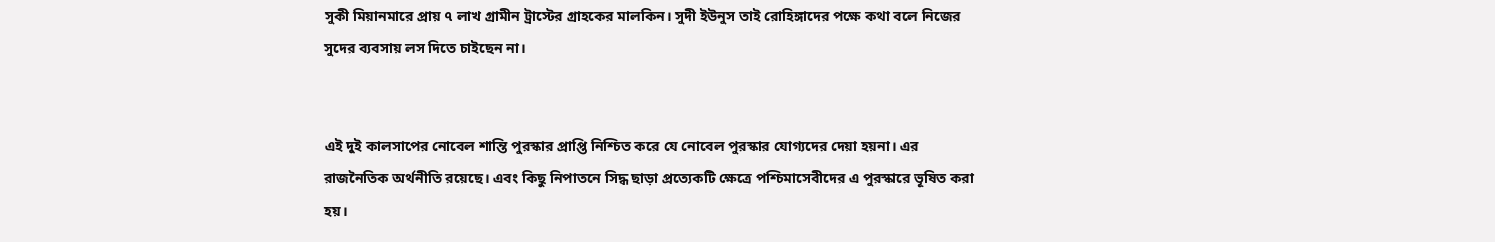সুকী মিয়ানমারে প্রায় ৭ লাখ গ্রামীন ট্রাস্টের গ্রাহকের মালকিন। সুদী ইউনুস তাই রোহিঙ্গাদের পক্ষে কথা বলে নিজের সুদের ব্যবসায় লস দিতে চাইছেন না।


এই দুই কালসাপের নোবেল শান্তি পুরস্কার প্রাপ্তি নিশ্চিত করে যে নোবেল পুরস্কার যোগ্যদের দেয়া হয়না। এর রাজনৈতিক অর্থনীতি রয়েছে। এবং কিছু নিপাতনে সিদ্ধ ছাড়া প্রত্যেকটি ক্ষেত্রে পশ্চিমাসেবীদের এ পুরস্কারে ভূষিত করা হয়।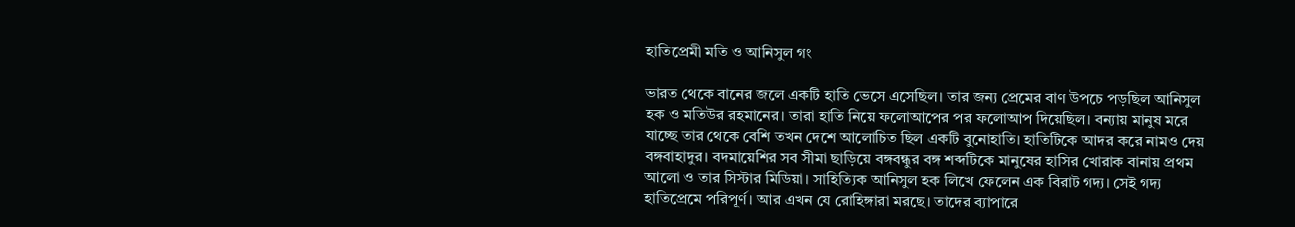হাতিপ্রেমী মতি ও আনিসুল গং

ভারত থেকে বানের জলে একটি হাতি ভেসে এসেছিল। তার জন্য প্রেমের বাণ উপচে পড়ছিল আনিসুল হক ও মতিউর রহমানের। তারা হাতি নিয়ে ফলোআপের পর ফলোআপ দিয়েছিল। বন্যায় মানুষ মরে যাচ্ছে তার থেকে বেশি তখন দেশে আলোচিত ছিল একটি বুনোহাতি। হাতিটিকে আদর করে নামও দেয় বঙ্গবাহাদুর। বদমায়েশির সব সীমা ছাড়িয়ে বঙ্গবন্ধুর বঙ্গ শব্দটিকে মানুষের হাসির খোরাক বানায় প্রথম আলো ও তার সিস্টার মিডিয়া। সাহিত্যিক আনিসুল হক লিখে ফেলেন এক বিরাট গদ্য। সেই গদ্য হাতিপ্রেমে পরিপূর্ণ। আর এখন যে রোহিঙ্গারা মরছে। তাদের ব্যাপারে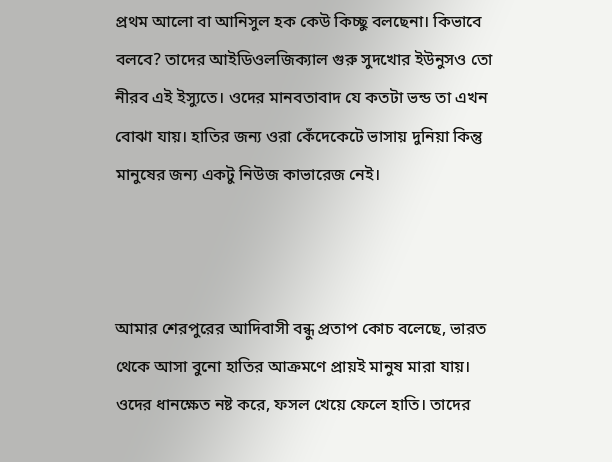প্রথম আলো বা আনিসুল হক কেউ কিচ্ছু বলছেনা। কিভাবে বলবে? তাদের আইডিওলজিক্যাল গুরু সুদখোর ইউনুসও তো নীরব এই ইস্যুতে। ওদের মানবতাবাদ যে কতটা ভন্ড তা এখন বোঝা যায়। হাতির জন্য ওরা কেঁদেকেটে ভাসায় দুনিয়া কিন্তু মানুষের জন্য একটু নিউজ কাভারেজ নেই।



আমার শেরপুরের আদিবাসী বন্ধু প্রতাপ কোচ বলেছে, ভারত থেকে আসা বুনো হাতির আক্রমণে প্রায়ই মানুষ মারা যায়। ওদের ধানক্ষেত নষ্ট করে, ফসল খেয়ে ফেলে হাতি। তাদের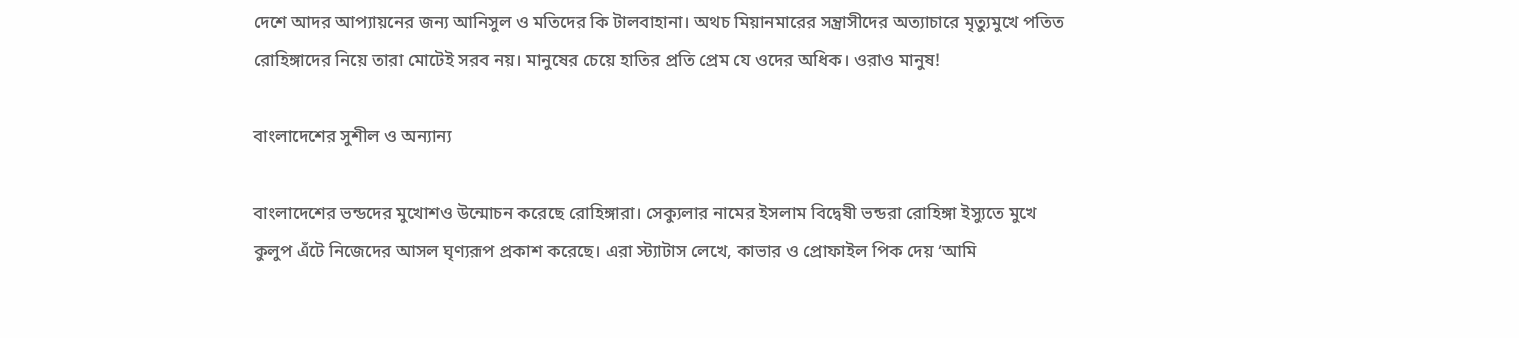দেশে আদর আপ্যায়নের জন্য আনিসুল ও মতিদের কি টালবাহানা। অথচ মিয়ানমারের সন্ত্রাসীদের অত্যাচারে মৃত্যুমুখে পতিত রোহিঙ্গাদের নিয়ে তারা মোটেই সরব নয়। মানুষের চেয়ে হাতির প্রতি প্রেম যে ওদের অধিক। ওরাও মানুষ!

বাংলাদেশের সুশীল ও অন্যান্য

বাংলাদেশের ভন্ডদের মুখোশও উন্মোচন করেছে রোহিঙ্গারা। সেক্যুলার নামের ইসলাম বিদ্বেষী ভন্ডরা রোহিঙ্গা ইস্যুতে মুখে কুলুপ এঁটে নিজেদের আসল ঘৃণ্যরূপ প্রকাশ করেছে। এরা স্ট্যাটাস লেখে, কাভার ও প্রোফাইল পিক দেয় ‘আমি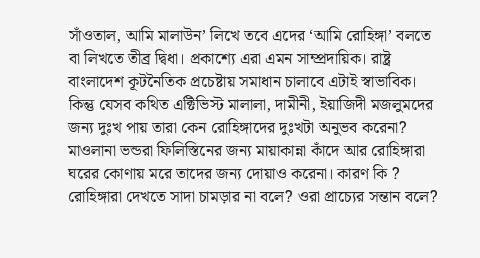সাঁওতাল, আমি মালাউন’ লিখে তবে এদের ‘আমি রোহিঙ্গা’ বলতে বা লিখতে তীব্র দ্বিধা। প্রকাশ্যে এরা এমন সাম্প্রদায়িক। রাষ্ট্র বাংলাদেশ কূটনৈতিক প্রচেষ্টায় সমাধান চালাবে এটাই স্বাভাবিক। কিন্তু যেসব কথিত এক্টিভিস্ট মালালা, দামীনী, ইয়াজিদী মজলুমদের জন্য দুঃখ পায় তারা কেন রোহিঙ্গাদের দুঃখটা অনুভব করেনা? মাওলানা ভন্ডরা ফিলিস্তিনের জন্য মায়াকান্না কাঁদে আর রোহিঙ্গারা ঘরের কোণায় মরে তাদের জন্য দোয়াও করেনা। কারণ কি ? রোহিঙ্গারা দেখতে সাদা চামড়ার না বলে? ওরা প্রাচ্যের সন্তান বলে?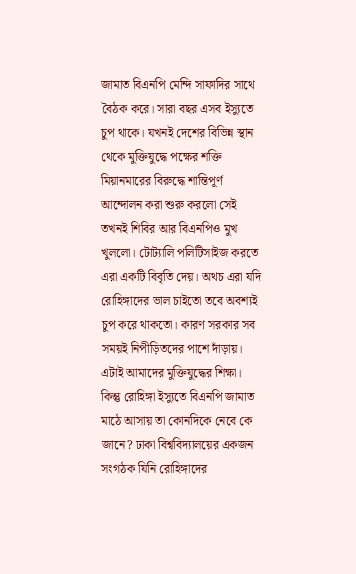জামাত বিএনপি মেন্দি সাফাদির সাথে বৈঠক করে। সারা বছর এসব ইস্যুতে চুপ থাকে। যখনই দেশের বিভিন্ন স্থান থেকে মুক্তিযুদ্ধে পক্ষের শক্তি মিয়ানমারের বিরুদ্ধে শান্তিপূর্ণ আন্দোলন করা শুরু করলো সেই তখনই শিবির আর বিএনপিও মুখ খুললো। টোট্যালি পলিটিসাইজ করতে এরা একটি বিবৃতি দেয়। অথচ এরা যদি রোহিঙ্গাদের ভাল চাইতো তবে অবশ্যই চুপ করে থাকতো। কারণ সরকার সব সময়ই নিপীড়িতদের পাশে দাঁড়ায়। এটাই আমাদের মুক্তিযুদ্ধের শিক্ষা।  কিন্তু রোহিঙ্গা ইস্যুতে বিএনপি জামাত মাঠে আসায় তা কোনদিকে নেবে কে জানে? ঢাকা বিশ্ববিদ্যালয়ের একজন সংগঠক যিনি রোহিঙ্গাদের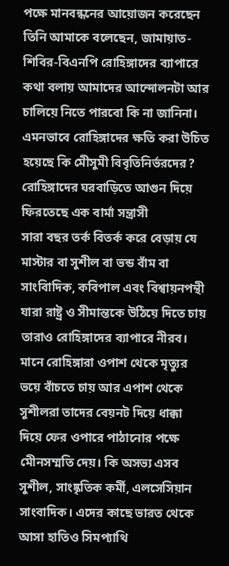পক্ষে মানবন্ধনের আয়োজন করেছেন তিনি আমাকে বলেছেন, জামায়াত-শিবির-বিএনপি রোহিঙ্গাদের ব্যাপারে কথা বলায় আমাদের আন্দোলনটা আর চালিয়ে নিতে পারবো কি না জানিনা। এমনভাবে রোহিঙ্গাদের ক্ষতি করা উচিত হয়েছে কি মেীসুমী বিবৃতিনির্ভরদের?
রোহিঙ্গাদের ঘরবাড়িতে আগুন দিয়ে ফিরতেছে এক বার্মা সন্ত্রাসী
সারা বছর তর্ক বিতর্ক করে বেড়ায় যে মাস্টার বা সুশীল বা ভন্ড বাঁম বা সাংবিাদিক, কবিপাল এবং বিশ্বায়নপন্থী যারা রাষ্ট্র ‍ও সীমান্তকে উঠিয়ে দিতে চায় তারাও রোহিঙ্গাদের ব্যাপারে নীরব। মানে রোহিঙ্গারা ওপাশ থেকে মৃত্যুর ভয়ে বাঁচতে চায় আর এপাশ থেকে সুশীলরা তাদের বেয়নট দিয়ে ধাক্কা দিয়ে ফের ওপারে পাঠানোর পক্ষে মেীনসম্মতি দেয়। কি অসভ্য এসব সুশীল, সাংষ্কৃতিক কর্মী, এলসেসিয়ান সাংবাদিক। এদের কাছে ভারত থেকে আসা হাতিও সিমপ্যাথি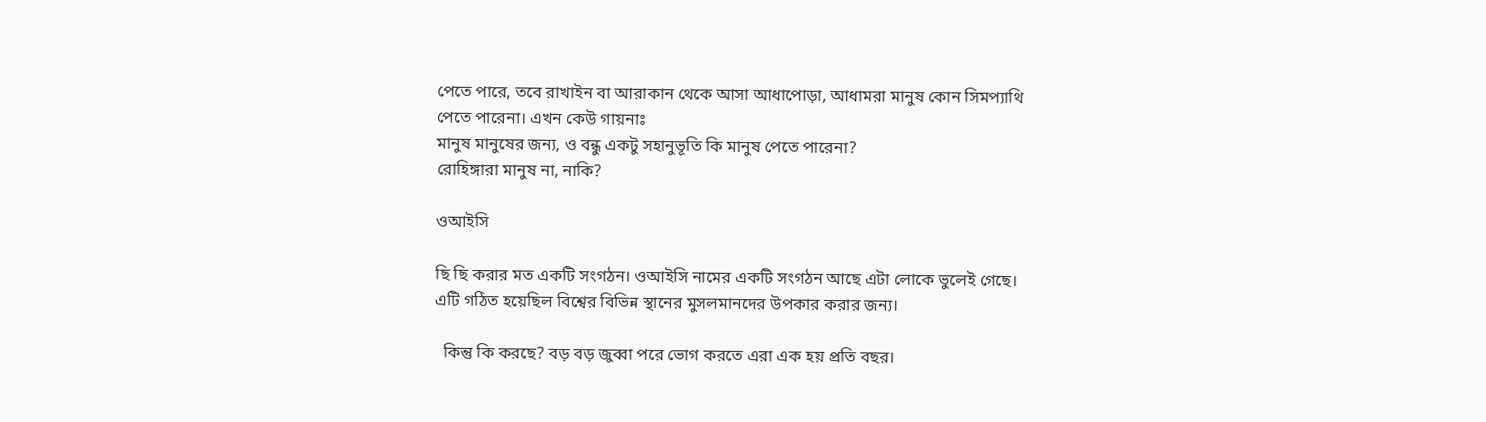পেতে পারে, তবে রাখাইন বা আরাকান থেকে আসা আধাপোড়া, আধামরা মানুষ কোন সিমপ্যাথি পেতে পারেনা। এখন কেউ গায়নাঃ
মানুষ মানুষের জন্য, ও বন্ধু একটু সহানুভূতি কি মানুষ পেতে পারেনা?
রোহিঙ্গারা মানুষ না, নাকি?

ওআইসি

ছি ছি করার মত একটি সংগঠন। ওআইসি নামের একটি সংগঠন আছে এটা লোকে ভুলেই গেছে। এটি গঠিত হয়েছিল বিশ্বের বিভিন্ন স্থানের মুসলমানদের উপকার করার জন্য।

  কিন্তু কি করছে? বড় বড় জুব্বা পরে ভোগ করতে এরা এক হয় প্রতি বছর।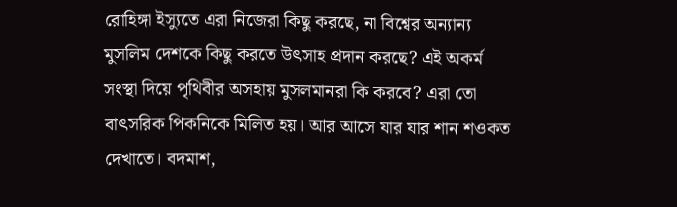রোহিঙ্গা ইস্যুতে এরা নিজেরা কিছু করছে, না বিশ্বের অন্যান্য মুসলিম দেশকে কিছু করতে উৎসাহ প্রদান করছে? এই অকর্ম সংস্থা দিয়ে পৃথিবীর অসহায় মুসলমানরা কি করবে? এরা তো বাৎসরিক পিকনিকে মিলিত হয়। আর আসে যার যার শান শওকত দেখাতে। বদমাশ,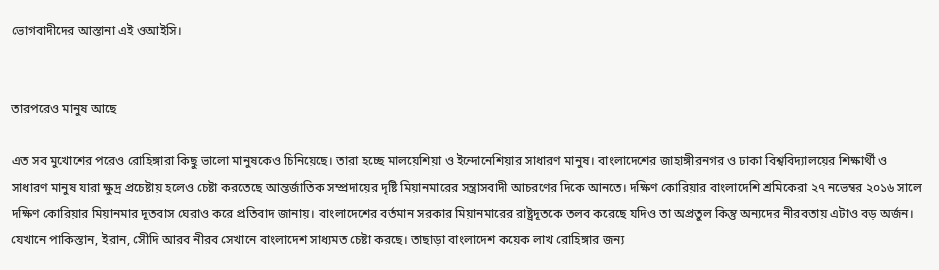ভোগবাদীদের আস্তানা এই ওআইসি।


তারপরেও মানুষ আছে

এত সব মুখোশের পরেও রোহিঙ্গারা কিছু ভালো মানুষকেও চিনিয়েছে। তারা হচ্ছে মালয়েশিয়া ও ইন্দোনেশিয়ার সাধারণ মানুষ। বাংলাদেশের জাহাঙ্গীরনগর ও ঢাকা বিশ্ববিদ্যালয়ের শিক্ষার্থী ও সাধারণ মানুষ যারা ক্ষুদ্র প্রচেষ্টায় হলেও চেষ্টা করতেছে আন্তর্জাতিক সম্প্রদায়ের দৃষ্টি মিয়ানমারের সন্ত্রাসবাদী আচরণের দিকে আনতে। দক্ষিণ কোরিয়ার বাংলাদেশি শ্রমিকেরা ২৭ নভেম্বর ২০১৬ সালে দক্ষিণ কোরিয়ার মিয়ানমার দূতবাস ঘেরাও করে প্রতিবাদ জানায়। বাংলাদেশের বর্তমান সরকার মিয়ানমারের রাষ্ট্রদূতকে তলব করেছে যদিও তা অপ্রতুল কিন্তু অন্যদের নীরবতায় এটাও বড় অর্জন। যেখানে পাকিস্তান, ইরান, সেীদি আরব নীরব সেখানে বাংলাদেশ সাধ্যমত চেষ্টা করছে। তাছাড়া বাংলাদেশ কয়েক লাখ রোহিঙ্গার জন্য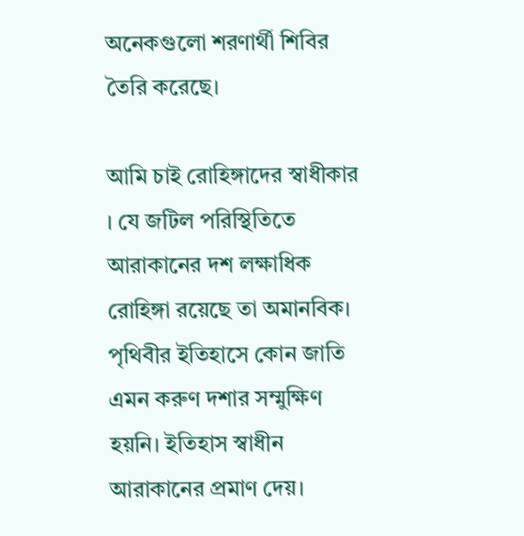অনেকগুলো শরণার্থী শিবির তৈরি করেছে।

আমি চাই রোহিঙ্গাদের স্বাধীকার । যে জটিল পরিস্থিতিতে আরাকানের দশ লক্ষাধিক রোহিঙ্গা রয়েছে তা অমানবিক। পৃথিবীর ইতিহাসে কোন জাতি এমন করুণ দশার সম্মুক্ষিণ হয়নি। ইতিহাস স্বাধীন আরাকানের প্রমাণ দেয়।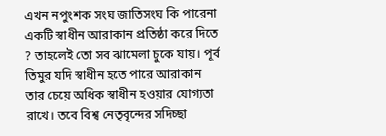এখন নপুংশক সংঘ জাতিসংঘ কি পারেনা একটি স্বাধীন আরাকান প্রতিষ্ঠা করে দিতে ? তাহলেই তো সব ঝামেলা চুকে যায়। পূর্ব তিমুর যদি স্বাধীন হতে পারে আরাকান তার চেয়ে অধিক স্বাধীন হওয়ার যোগ্যতা রাখে। তবে বিশ্ব নেতৃবৃন্দের সদিচ্ছা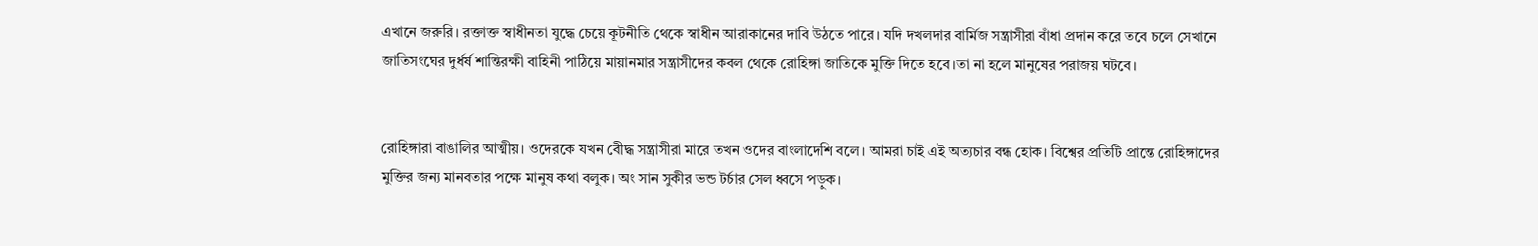এখানে জরুরি। রক্তাক্ত স্বাধীনতা যুদ্ধে চেয়ে কূটনীতি থেকে স্বাধীন আরাকানের দাবি উঠতে পারে। যদি দখলদার বার্মিজ সন্ত্রাসীরা বাঁধা প্রদান করে তবে চলে সেখানে জাতিসংঘের দুর্ধর্ষ শান্তিরক্ষী বাহিনী পাঠিয়ে মায়ানমার সন্ত্রাসীদের কবল থেকে রোহিঙ্গা জাতিকে মুক্তি দিতে হবে।তা না হলে মানুষের পরাজয় ঘটবে।


রোহিঙ্গারা বাঙালির আত্মীয়। ওদেরকে যখন বেীদ্ধ সন্ত্রাসীরা মারে তখন ওদের বাংলাদেশি বলে। আমরা চাই এই অত্যচার বন্ধ হোক। বিশ্বের প্রতিটি প্রান্তে রোহিঙ্গাদের মুক্তির জন্য মানবতার পক্ষে মানুষ কথা বলুক। অং সান সুকীর ভন্ড টর্চার সেল ধ্বসে পড়ুক।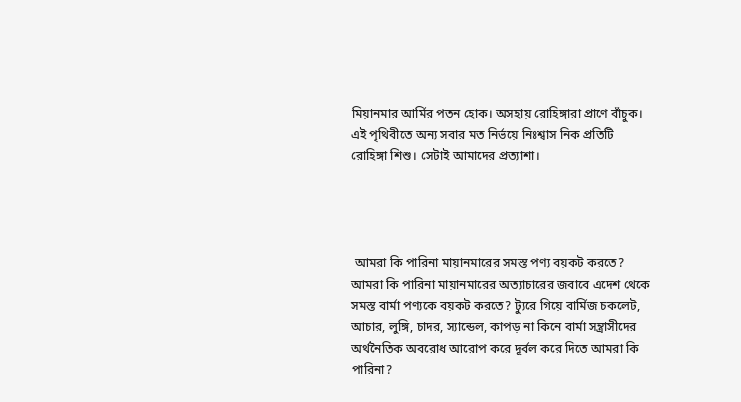মিয়ানমার আর্মির পতন হোক। অসহায় রোহিঙ্গারা প্রাণে বাঁচুক। এই পৃথিবীতে অন্য সবার মত নির্ভয়ে নিঃশ্বাস নিক প্রতিটি রোহিঙ্গা শিশু। সেটাই আমাদের প্রত্যাশা।




 আমরা কি পারিনা মায়ানমারের সমস্ত পণ্য বয়কট করতে? আমরা কি পারিনা মায়ানমারের অত্যাচারের জবাবে এদেশ থেকে সমস্ত বার্মা পণ্যকে বয়কট করতে? ট্যুরে গিয়ে বার্মিজ চকলেট, আচার, লুঙ্গি, চাদর, স্যান্ডেল, কাপড় না কিনে বার্মা সন্ত্রাসীদের অর্থনৈতিক অবরোধ আরোপ করে দূর্বল করে দিতে আমরা কি পারিনা?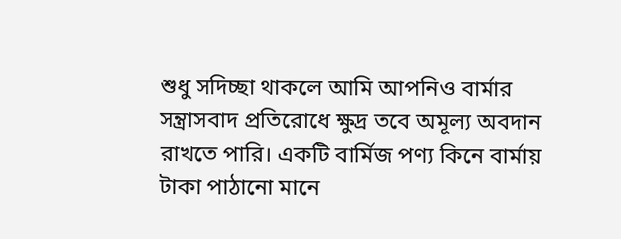শুধু সদিচ্ছা থাকলে আমি আপনিও বার্মার সন্ত্রাসবাদ প্রতিরোধে ক্ষুদ্র তবে অমূল্য অবদান রাখতে পারি। একটি বার্মিজ পণ্য কিনে বার্মায় টাকা পাঠানো মানে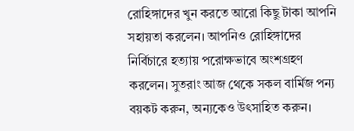রোহিঙ্গাদের খুন করতে আরো কিছু টাকা আপনি সহায়তা করলেন। আপনিও রোহিঙ্গাদের নির্বিচারে হত্যায় পরোক্ষভাবে অংশগ্রহণ করলেন। সুতরাং আজ থেকে সকল বার্মিজ পন্য বয়কট করুন, অন্যকেও উৎসাহিত করুন।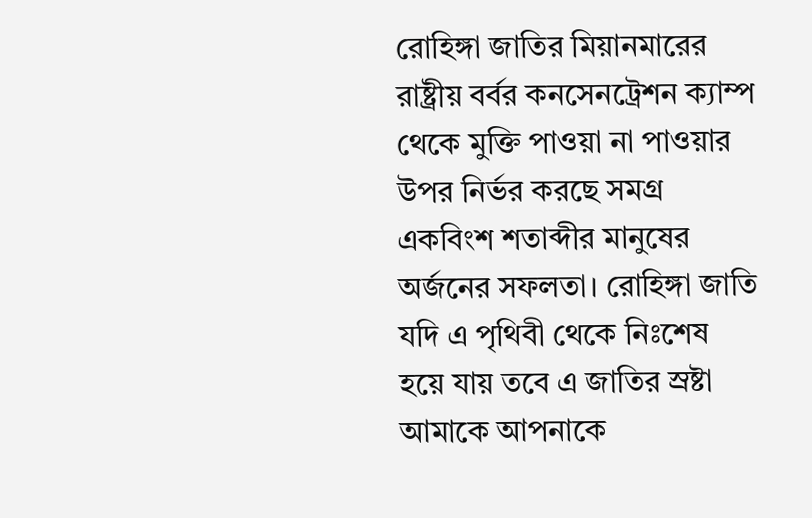রোহিঙ্গা জাতির মিয়ানমারের রাষ্ট্রীয় বর্বর কনসেনট্রেশন ক্যাম্প থেকে মুক্তি পাওয়া না পাওয়ার উপর নির্ভর করছে সমগ্র একবিংশ শতাব্দীর মানুষের অর্জনের সফলতা। রোহিঙ্গা জাতি যদি এ পৃথিবী থেকে নিঃশেষ হয়ে যায় তবে এ জাতির স্রষ্টা আমাকে আপনাকে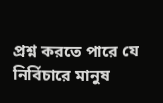প্রশ্ন করতে পারে যে নির্বিচারে মানুষ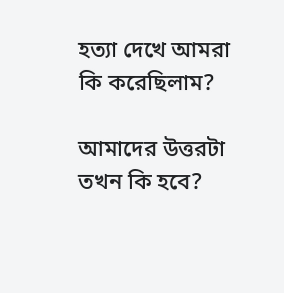হত্যা দেখে আমরা কি করেছিলাম?

আমাদের উত্তরটা তখন কি হবে?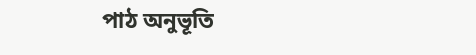পাঠ অনুভূতি